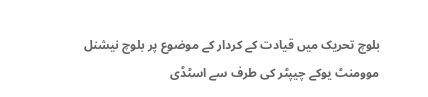بلوچ تحریک میں قیادت کے کردار کے موضوع پر بلوچ نیشنل موومنٹ یوکے چیپٹر کی طرف سے اسٹڈی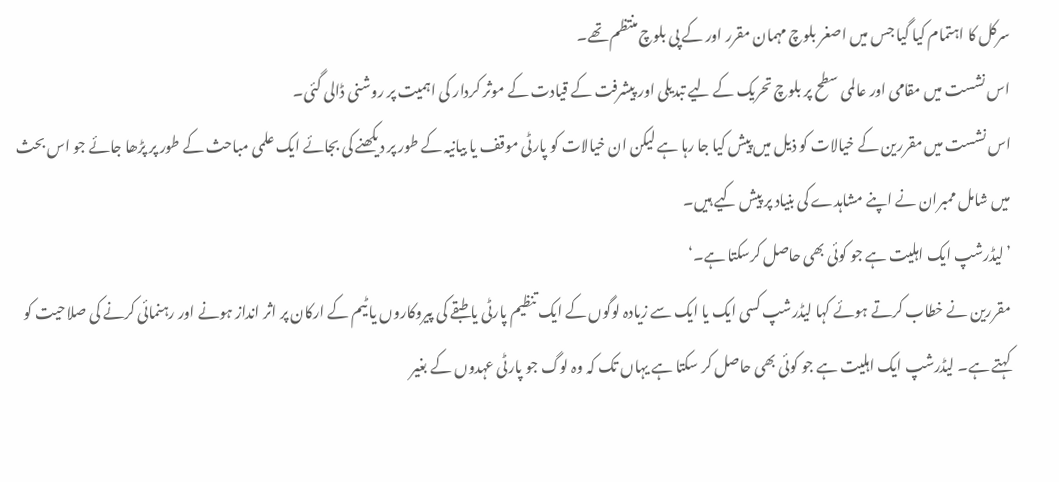سرکل کا اہتمام کیا گیا جس میں اصغر بلوچ مہمان مقرر اور کے پی بلوچ منتظم تھے۔
اس نشست میں مقامی اور عالمی سطح پر بلوچ تحریک کے لیے تبدیلی اور پیشرفت کے قیادت کے موثر کردار کی اہمیت پر روشنی ڈالی گئی۔
اس نشست میں مقررین کے خیالات کو ذیل میں پیش کیا جا رہا ہے لیکن ان خیالات کو پارٹی موقف یا بیانیہ کے طور پر دیکھنے کی بجائے ایک علمی مباحث کے طور پر پڑھا جائے جو اس بحث میں شامل ممبران نے اپنے مشاہدے کی بنیاد پر پیش کیے ہیں۔
’لیڈرشپ ایک اہلیت ہے جو کوئی بھی حاصل کرسکتا ہے۔‘
مقررین نے خطاب کرتے ہوئے کہا لیڈرشپ کسی ایک یا ایک سے زیادہ لوگوں کے ایک تنظیم پارٹی یا طبقے کی پیروکاروں یا ٹیم کے ارکان پر اثر انداز ہونے اور رہنمائی کرنے کی صلاحیت کو کہتے ہے۔ لیڈرشپ ایک اہلیت ہے جو کوئی بھی حاصل کر سکتا ہے یہاں تک کہ وہ لوگ جو پارٹی عہدوں کے بغیر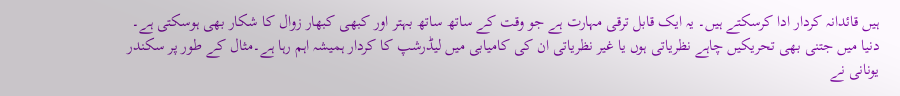ہیں قائدانہ کردار ادا کرسکتے ہیں۔ یہ ایک قابل ترقی مہارت ہے جو وقت کے ساتھ ساتھ بہتر اور کبھی کبھار زوال کا شکار بھی ہوسکتی ہے۔
دنیا میں جتنی بھی تحریکیں چاہے نظریاتی ہوں یا غیر نظریاتی ان کی کامیابی میں لیڈرشپ کا کردار ہمیشہ اہم رہا ہے۔مثال کے طور پر سکندر یونانی نے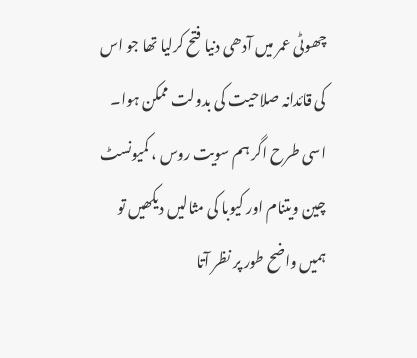چھوٹی عمر میں آدھی دنیا فتح کرلیا تھا جو اس کی قائدانہ صلاحیت کی بدولت ممکن ہوا۔
اسی طرح اگر ہم سویت روس ، کمیونسٹ چین ویتنام اور کیوبا کی مثالیں دیکھیں تو ہمیں واضح طور پر نظر آتا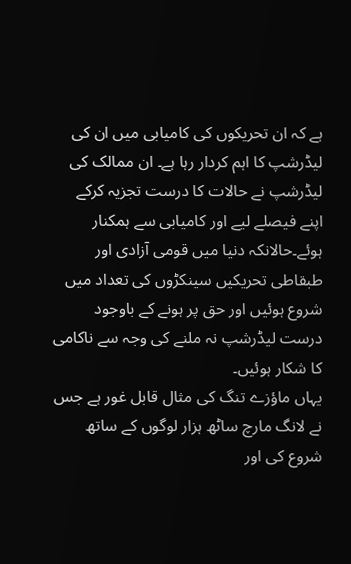ہے کہ ان تحریکوں کی کامیابی میں ان کی لیڈرشپ کا اہم کردار رہا ہے۔ ان ممالک کی لیڈرشپ نے حالات کا درست تجزیہ کرکے اپنے فیصلے لیے اور کامیابی سے ہمکنار ہوئے۔حالانکہ دنیا میں قومی آزادی اور طبقاطی تحریکیں سینکڑوں کی تعداد میں شروع ہوئیں اور حق پر ہونے کے باوجود درست لیڈرشپ نہ ملنے کی وجہ سے ناکامی کا شکار ہوئیں۔
یہاں ماؤزے تنگ کی مثال قابل غور ہے جس نے لانگ مارچ ساٹھ ہزار لوگوں کے ساتھ شروع کی اور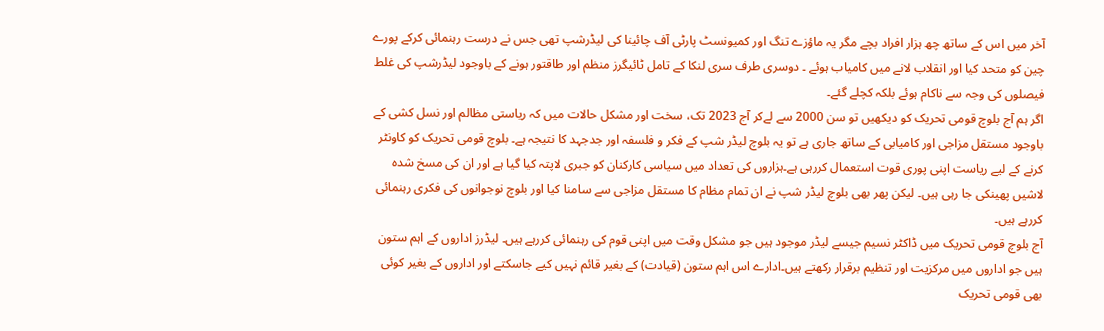آخر میں اس کے ساتھ چھ ہزار افراد بچے مگر یہ ماؤزے تنگ اور کمیونسٹ پارٹی آف چائینا کی لیڈرشپ تھی جس نے درست رہنمائی کرکے پورے چین کو متحد کیا اور انقلاب لانے میں کامیاب ہوئے ۔ دوسری طرف سری لنکا کے تامل ٹائیگرز منظم اور طاقتور ہونے کے باوجود لیڈرشپ کی غلط فیصلوں کی وجہ سے ناکام ہوئے بلکہ کچلے گئے۔
اگر ہم آج بلوچ قومی تحریک کو دیکھیں تو سن 2000 سے لےکر آج 2023 تک، سخت اور مشکل حالات میں کہ ریاستی مظالم اور نسل کشی کے باوجود مستقل مزاجی اور کامیابی کے ساتھ جاری ہے تو یہ بلوچ لیڈر شپ کے فکر و فلسفہ اور جدجہد کا نتیجہ ہے۔ بلوچ قومی تحریک کو کاونٹر کرنے کے لیے ریاست اپنی پوری قوت استعمال کررہی ہے۔ہزاروں کی تعداد میں سیاسی کارکنان کو جبری لاپتہ کیا گیا ہے اور ان کی مسخ شدہ لاشیں پھینکی جا رہی ہیں۔ لیکن پھر بھی بلوچ لیڈر شپ نے ان تمام مظام کا مستقل مزاجی سے سامنا کیا اور بلوچ نوجوانوں کی فکری رہنمائی کررہے ہیں۔
آج بلوچ قومی تحریک میں ڈاکٹر نسیم جیسے لیڈر موجود ہیں جو مشکل وقت میں اپنی قوم کی رہنمائی کررہے ہیں۔ لیڈرز اداروں کے اہم ستون ہیں جو اداروں میں مرکزیت اور تنظیم برقرار رکھتے ہیں۔ادارے اس اہم ستون (قیادت) کے بغیر قائم نہیں کیے جاسکتے اور اداروں کے بغیر کوئی بھی قومی تحریک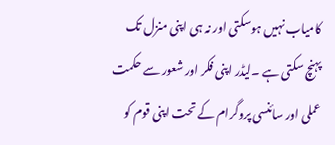کامیاب نہیں ہوسکتی اور نہ ہی اپنی منزل تک پہنچ سکتی ہے ۔لیڈر اپنی فکر اور شعور سے حکمت عملی اور سائنسی پروگرام کے تحت اپنی قوم کو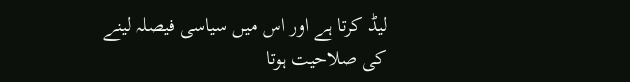لیڈ کرتا ہے اور اس میں سیاسی فیصلہ لینے کی صلاحیت ہوتا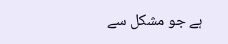ہے جو مشکل سے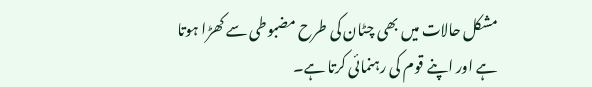مشکل حالات میں بھی چٹان کی طرح مضبوطی سے کھڑا ہوتا ہے اور اپنے قوم کی رہنمائی کرتا ہے۔